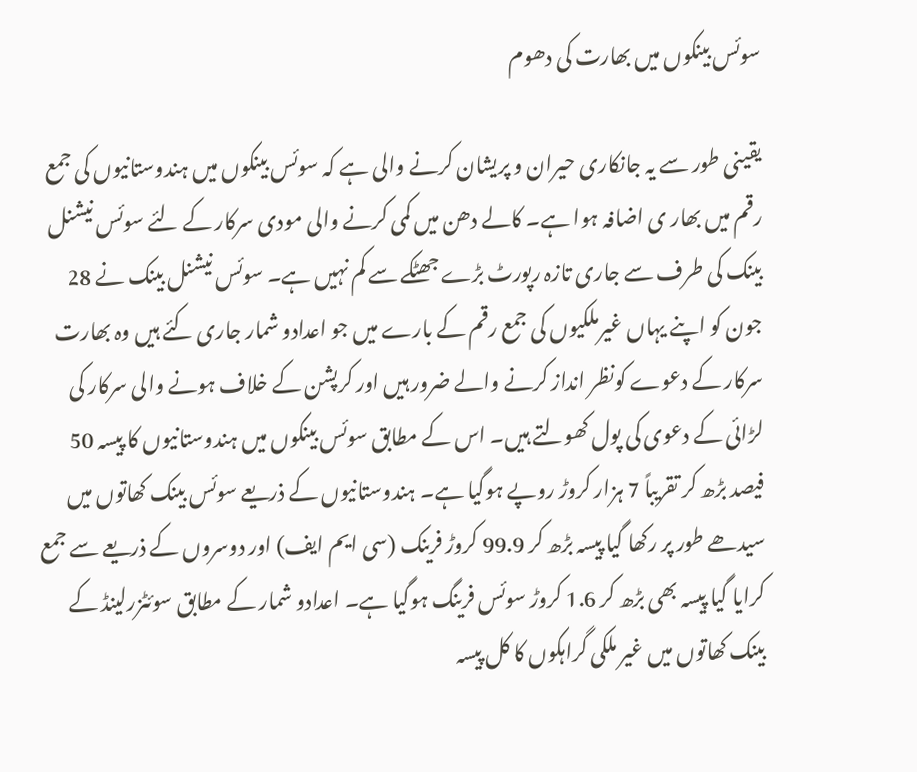سوئس بینکوں میں بھارت کی دھوم

یقینی طور سے یہ جانکاری حیران و پریشان کرنے والی ہے کہ سوئس بینکوں میں ہندوستانیوں کی جمع رقم میں بھار ی اضافہ ہوا ہے۔ کالے دھن میں کمی کرنے والی مودی سرکار کے لئے سوئس نیشنل بینک کی طرف سے جاری تازہ رپورٹ بڑے جھٹکے سے کم نہیں ہے۔ سوئس نیشنل بینک نے 28 جون کو اپنے یہاں غیرملکیوں کی جمع رقم کے بارے میں جو اعدادو شمار جاری کئے ہیں وہ بھارت سرکار کے دعوے کونظر انداز کرنے والے ضرور ہیں اور کرپشن کے خلاف ہونے والی سرکار کی لڑائی کے دعوی کی پول کھولتے ہیں۔ اس کے مطابق سوئس بینکوں میں ہندوستانیوں کا پیسہ 50 فیصد بڑھ کر تقریباً 7 ہزار کروڑ روپے ہوگیا ہے۔ ہندوستانیوں کے ذریعے سوئس بینک کھاتوں میں سیدھے طور پر رکھا گیا پیسہ بڑھ کر 99.9 کروڑ فرینک (سی ایم ایف) اور دوسروں کے ذریعے سے جمع کرایا گیا پیسہ بھی بڑھ کر 1.6 کروڑ سوئس فرینگ ہوگیا ہے۔ اعدادو شمار کے مطابق سوئٹزرلینڈ کے بینک کھاتوں میں غیر ملکی گراہکوں کا کل پیسہ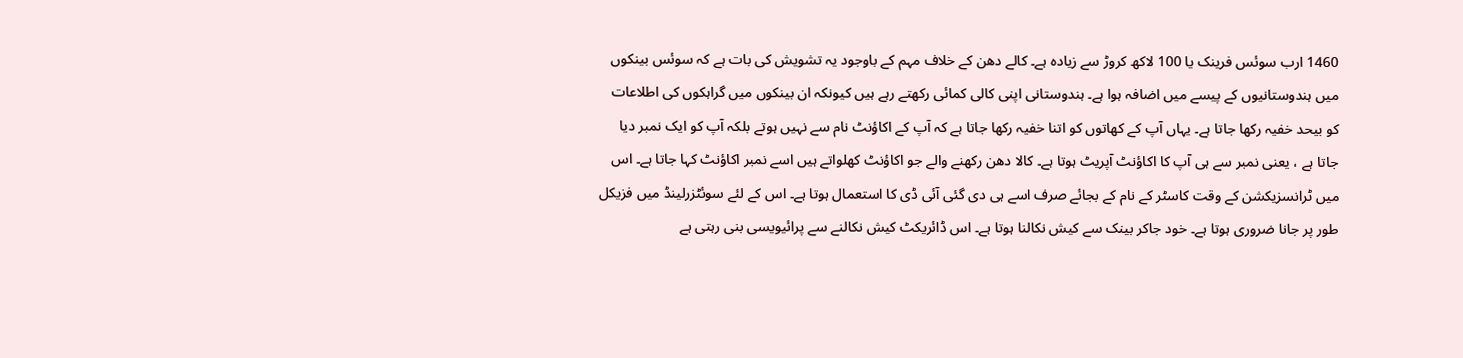1460 ارب سوئس فرینک یا 100 لاکھ کروڑ سے زیادہ ہے۔ کالے دھن کے خلاف مہم کے باوجود یہ تشویش کی بات ہے کہ سوئس بینکوں میں ہندوستانیوں کے پیسے میں اضافہ ہوا ہے۔ ہندوستانی اپنی کالی کمائی رکھتے رہے ہیں کیونکہ ان بینکوں میں گراہکوں کی اطلاعات کو بیحد خفیہ رکھا جاتا ہے۔ یہاں آپ کے کھاتوں کو اتنا خفیہ رکھا جاتا ہے کہ آپ کے اکاؤنٹ نام سے نہیں ہوتے بلکہ آپ کو ایک نمبر دیا جاتا ہے ، یعنی نمبر سے ہی آپ کا اکاؤنٹ آپریٹ ہوتا ہے۔ کالا دھن رکھنے والے جو اکاؤنٹ کھلواتے ہیں اسے نمبر اکاؤنٹ کہا جاتا ہے۔ اس میں ٹرانسزیکشن کے وقت کاسٹر کے نام کے بجائے صرف اسے ہی دی گئی آئی ڈی کا استعمال ہوتا ہے۔ اس کے لئے سوئٹزرلینڈ میں فزیکل طور پر جانا ضروری ہوتا ہے۔ خود جاکر بینک سے کیش نکالنا ہوتا ہے۔ اس ڈائریکٹ کیش نکالنے سے پرائیویسی بنی رہتی ہے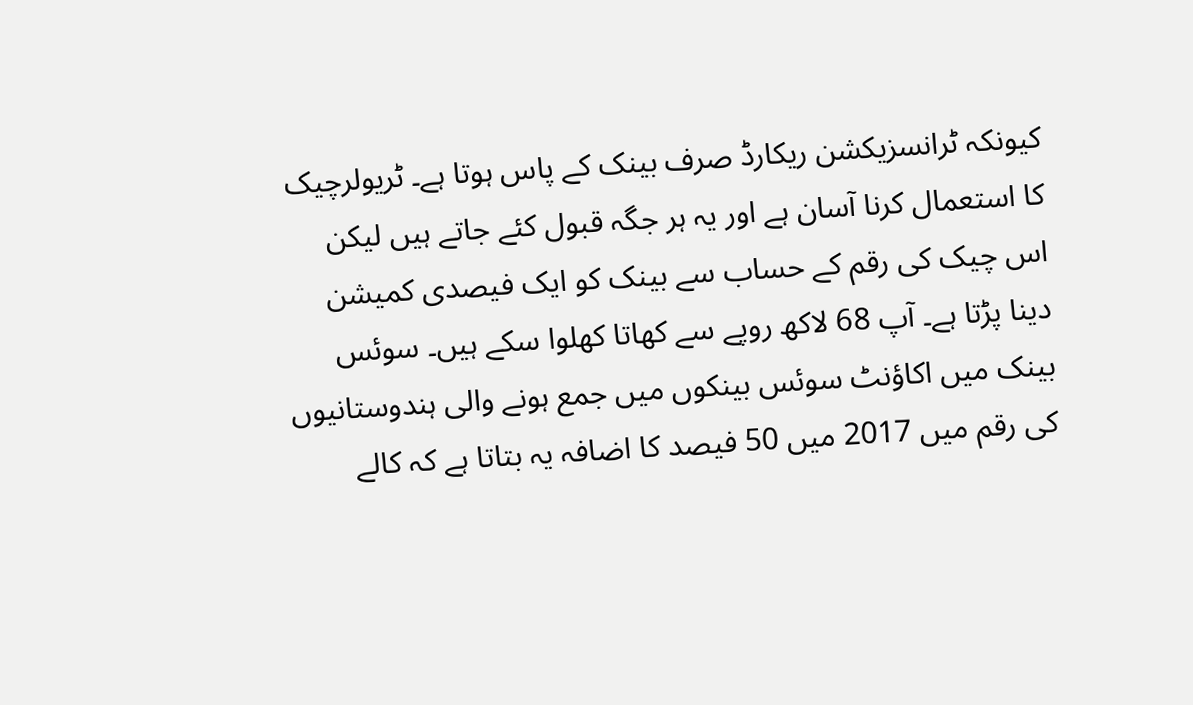کیونکہ ٹرانسزیکشن ریکارڈ صرف بینک کے پاس ہوتا ہے۔ ٹریولرچیک کا استعمال کرنا آسان ہے اور یہ ہر جگہ قبول کئے جاتے ہیں لیکن اس چیک کی رقم کے حساب سے بینک کو ایک فیصدی کمیشن دینا پڑتا ہے۔ آپ 68 لاکھ روپے سے کھاتا کھلوا سکے ہیں۔ سوئس بینک میں اکاؤنٹ سوئس بینکوں میں جمع ہونے والی ہندوستانیوں کی رقم میں 2017 میں 50 فیصد کا اضافہ یہ بتاتا ہے کہ کالے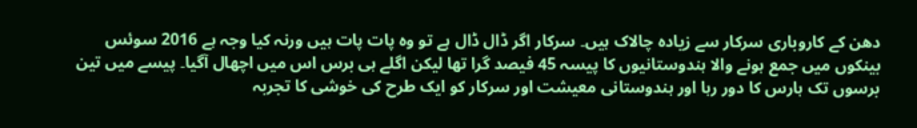دھن کے کاروباری سرکار سے زیادہ چالاک ہیں۔ سرکار اگر ڈال ڈال ہے تو وہ پات پات ہیں ورنہ کیا وجہ ہے 2016 سوئس بینکوں میں جمع ہونے والا ہندوستانیوں کا پیسہ 45 فیصد گرا تھا لیکن اگلے ہی برس اس میں اچھال آگیا۔ پیسے میں تین برسوں تک ہارس کا دور رہا اور ہندوستانی معیشت اور سرکار کو ایک طرح کی خوشی کا تجربہ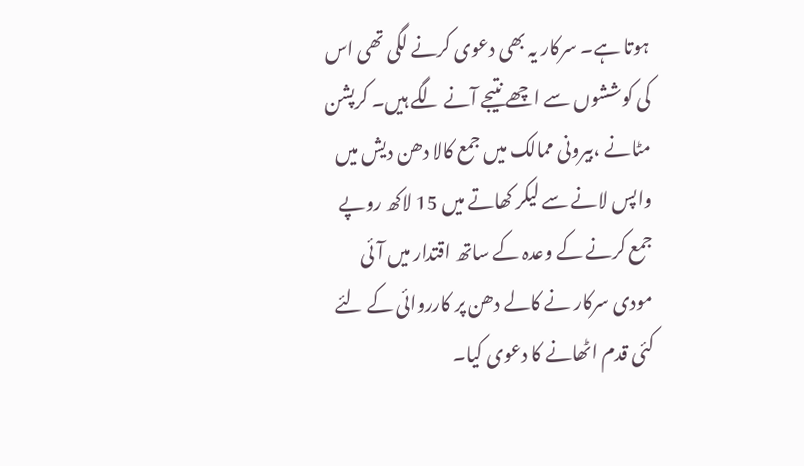ہوتا ہے۔ سرکار یہ بھی دعوی کرنے لگی تھی اس کی کوششوں سے اچھے نتیجے آنے لگے ہیں۔ کرپشن مٹانے ،بیرونی ممالک میں جمع کالا دھن دیش میں واپس لانے سے لیکر کھاتے میں 15 لاکھ روپے جمع کرنے کے وعدہ کے ساتھ اقتدار میں آئی مودی سرکار نے کالے دھن پر کارروائی کے لئے کئی قدم اٹھانے کا دعوی کیا۔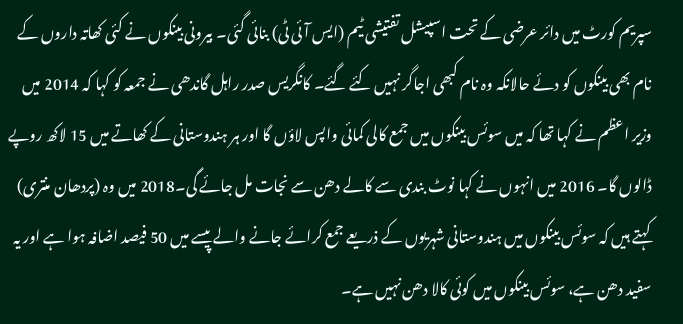سپریم کورٹ میں دائر عرضی کے تحت اسپیشل تفتیشی ٹیم (ایس آئی ٹی) بنائی گئی۔ بیرونی بینکوں نے کئی کھاتہ داروں کے نام بھی بینکوں کو دئے حالانکہ وہ نام کبھی اجاگر نہیں کئے گئے۔ کانگریس صدر راہل گاندھی نے جمعہ کو کہا کہ 2014 میں وزیر اعظم نے کہا تھا کہ میں سوئس بینکوں میں جمع کالی کمائی واپس لاؤں گا اور ہر ہندوستانی کے کھاتے میں 15 لاکھ روپے ڈالوں گا۔ 2016 میں انہوں نے کہا نوٹ بندی سے کالے دھن سے نجات مل جائے گی۔2018 میں وہ (پردھان منتری) کہتے ہیں کہ سوئس بینکوں میں ہندوستانی شہریوں کے ذریعے جمع کرائے جانے والے پیسے میں 50 فیصد اضافہ ہوا ہے اور یہ سفید دھن ہے، سوئس بینکوں میں کوئی کالا دھن نہیں ہے۔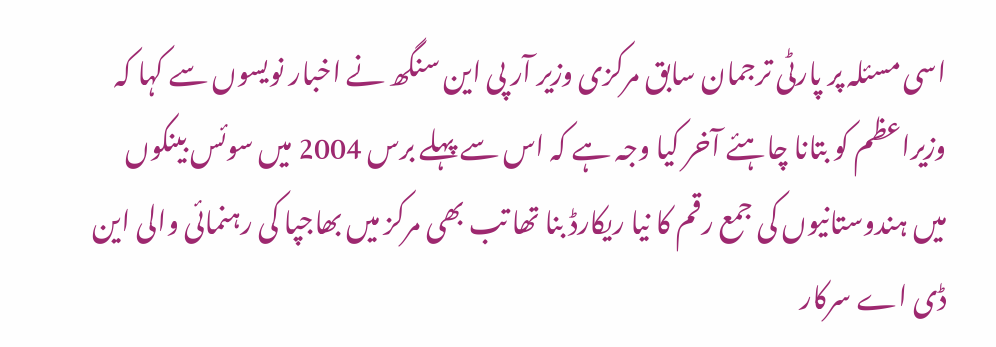اسی مسئلہ پر پارٹی ترجمان سابق مرکزی وزیر آر پی این سنگھ نے اخبار نویسوں سے کہا کہ وزیراعظم کو بتانا چاہئے آخر کیا وجہ ہے کہ اس سے پہلے برس 2004 میں سوئس بینکوں میں ہندوستانیوں کی جمع رقم کا نیا ریکارڈ بنا تھا تب بھی مرکز میں بھاجپا کی رہنمائی والی این ڈی اے سرکار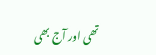تھی اور آج بھی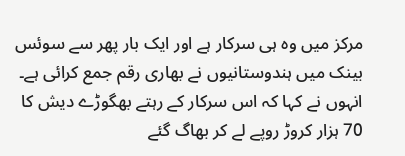مرکز میں وہ ہی سرکار ہے اور ایک بار پھر سے سوئس بینک میں ہندوستانیوں نے بھاری رقم جمع کرائی ہے۔ انہوں نے کہا کہ اس سرکار کے رہتے بھگوڑے دیش کا 70 ہزار کروڑ روپے لے کر بھاگ گئے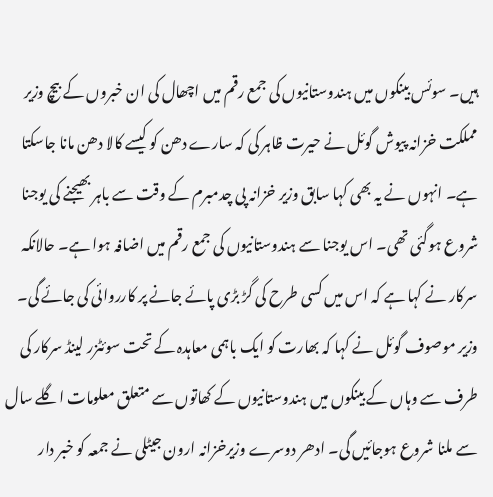ہیں۔ سوئس بینکوں میں ہندوستانیوں کی جمع رقم میں اچھال کی ان خبروں کے بیچ وزیر مملکت خزانہ پیوش گوئل نے حیرت ظاہر کی کہ سارے دھن کو کیسے کالا دھن مانا جاسکتا ہے۔ انہوں نے یہ بھی کہا سابق وزیر خزانہ پی چدمبرم کے وقت سے باہر بھیجنے کی یوجنا شروع ہوگئی تھی۔ اس یوجنا سے ہندوستانیوں کی جمع رقم میں اضافہ ہوا ہے۔ حالانکہ سرکار نے کہا ہے کہ اس میں کسی طرح کی گڑ بڑی پائے جانے پر کارروائی کی جائے گی۔ وزیر موصوف گوئل نے کہا کہ بھارت کو ایک باہمی معاہدہ کے تحت سوئٹزر لینڈ سرکار کی طرف سے وہاں کے بینکوں میں ہندوستانیوں کے کھاتوں سے متعلق معلومات اگلے سال سے ملنا شروع ہوجائیں گی۔ ادھر دوسرے وزیرخزانہ ارون جیٹلی نے جمعہ کو خبر دار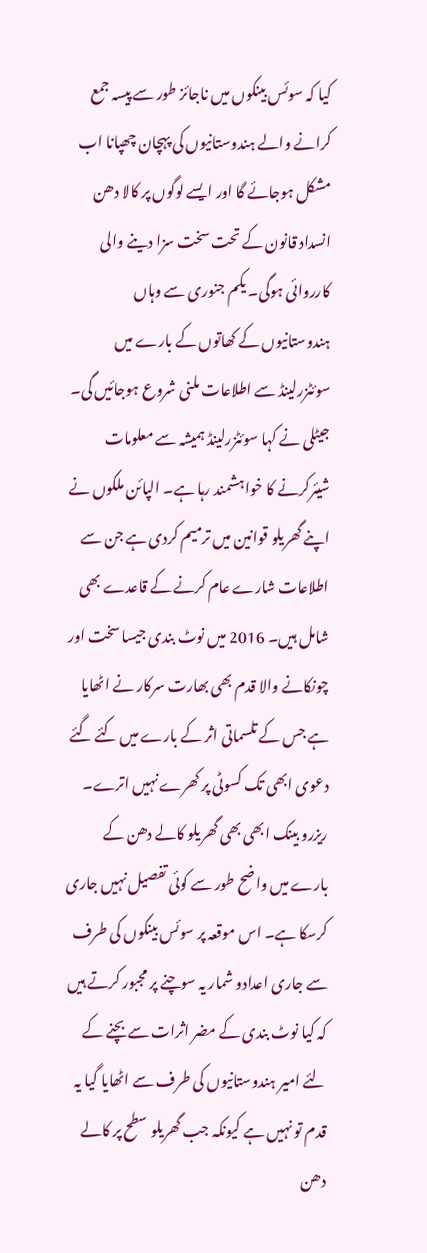کیا کہ سوئس بینکوں میں ناجائز طور سے پیسہ جمع کرانے والے ہندوستانیوں کی پہچان چھپانا اب مشکل ہوجائے گا اور ایسے لوگوں پر کالا دھن انسداد قانون کے تحت سخت سزا دینے والی کارروائی ہوگی۔ یکم جنوری سے وہاں ہندوستانیوں کے کھاتوں کے بارے میں سوئٹزرلینڈ سے اطلاعات ملنی شروع ہوجائیں گی۔ جیٹلی نے کہا سوئٹزرلینڈ ہمیشہ سے معلومات شیئرکرنے کا خواہشمند رہا ہے۔ الپائن ملکوں نے اپنے گھریلو قوانین میں ترمیم کردی ہے جن سے اطلاعات شارے عام کرنے کے قاعدے بھی شامل ہیں۔ 2016 میں نوٹ بندی جیسا سخت اور چونکانے والا قدم بھی بھارت سرکار نے اٹھایا ہے جس کے تلسماتی اثر کے بارے میں کئے گئے دعوی ابھی تک کسوٹی پر کھرے نہیں اترے۔ ریزرو بینک ابھی بھی گھریلو کالے دھن کے بارے میں واضح طور سے کوئی تفصیل نہیں جاری کرسکا ہے۔ اس موقعہ پر سوئس بینکوں کی طرف سے جاری اعدادو شمار یہ سوچنے پر مجبور کرتے ہیں کہ کیا نوٹ بندی کے مضر اثرات سے بچنے کے لئے امیر ہندوستانیوں کی طرف سے اٹھایا گیا یہ قدم تو نہیں ہے کیونکہ جب گھریلو سطح پر کالے دھن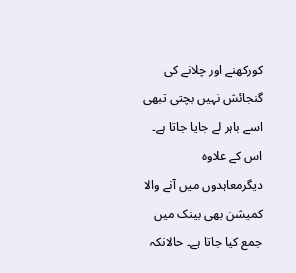کورکھنے اور چلانے کی گنجائش نہیں بچتی تبھی اسے باہر لے جایا جاتا ہے۔ اس کے علاوہ دیگرمعاہدوں میں آنے والا کمیشن بھی بینک میں جمع کیا جاتا ہے۔ حالانکہ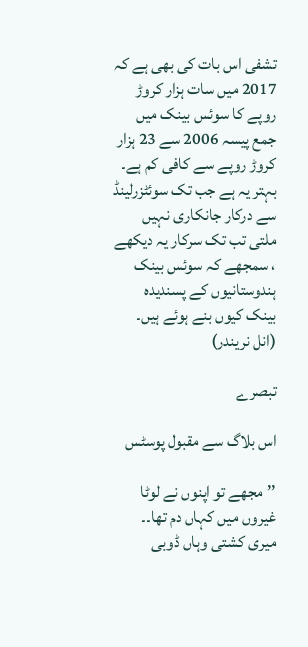تشفی اس بات کی بھی ہے کہ 2017 میں سات ہزار کروڑ روپے کا سوئس بینک میں جمع پیسہ 2006 سے 23 ہزار کروڑ روپے سے کافی کم ہے۔ بہتر یہ ہے جب تک سوئٹزرلینڈ سے درکار جانکاری نہیں ملتی تب تک سرکار یہ دیکھے ، سمجھے کہ سوئس بینک ہندوستانیوں کے پسندیدہ بینک کیوں بنے ہوئے ہیں۔
(انل نریندر)

تبصرے

اس بلاگ سے مقبول پوسٹس

’’مجھے تو اپنوں نے لوٹا غیروں میں کہاں دم تھا۔۔ میری کشتی وہاں ڈوبی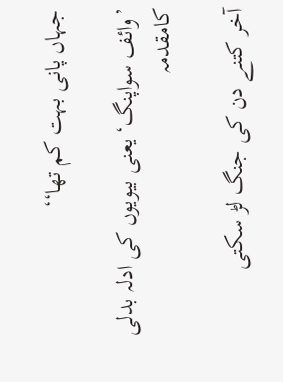جہاں پانی بہت کم تھا‘‘

’وائف سواپنگ‘ یعنی بیویوں کی ادلہ بدلی کامقدمہ

آخر کتنے دن کی جنگ لڑ سکتی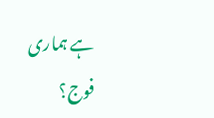ہے ہماری فوج؟